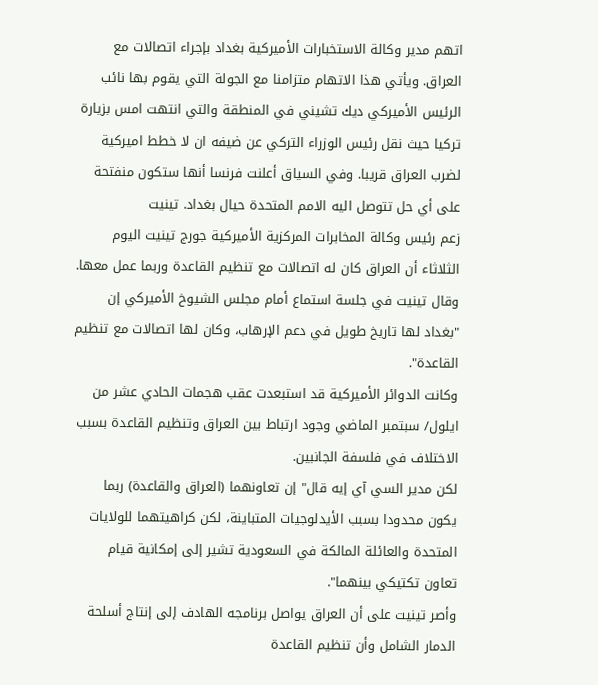اتهم مدير وكالة الاستخبارات الأميركية بغداد بإجراء اتصالات مع العراق. ويأتي هذا الاتهام متزامنا مع الجولة التي يقوم بها نائب الرئيس الأميركي ديك تشيني في المنطقة والتي انتهت امس بزيارة تركيا حيث نقل رئيس الوزراء التركي عن ضيفه ان لا خطط اميركية لضرب العراق قريبا. وفي السياق أعلنت فرنسا أنها ستكون منفتحة على أي حل تتوصل اليه الامم المتحدة حيال بغداد. تينيت
زعم رئيس وكالة المخابرات المركزية الأميركية جورج تينيت اليوم الثلاثاء أن العراق كان له اتصالات مع تنظيم القاعدة وربما عمل معها.
وقال تينيت في جلسة استماع أمام مجلس الشيوخ الأميركي إن "بغداد لها تاريخ طويل في دعم الإرهاب، وكان لها اتصالات مع تنظيم القاعدة".
وكانت الدوائر الأميركية قد استبعدت عقب هجمات الحادي عشر من ايلول/ سبتمبر الماضي وجود ارتباط بين العراق وتنظيم القاعدة بسبب الاختلاف في فلسفة الجانبين.
لكن مدير السي آي إيه قال" إن تعاونهما (العراق والقاعدة) ربما يكون محدودا بسبب الأيدلوجيات المتباينة، لكن كراهيتهما للولايات المتحدة والعائلة المالكة في السعودية تشير إلى إمكانية قيام تعاون تكتيكي بينهما".
وأصر تينيت على أن العراق يواصل برنامجه الهادف إلى إنتاج أسلحة الدمار الشامل وأن تنظيم القاعدة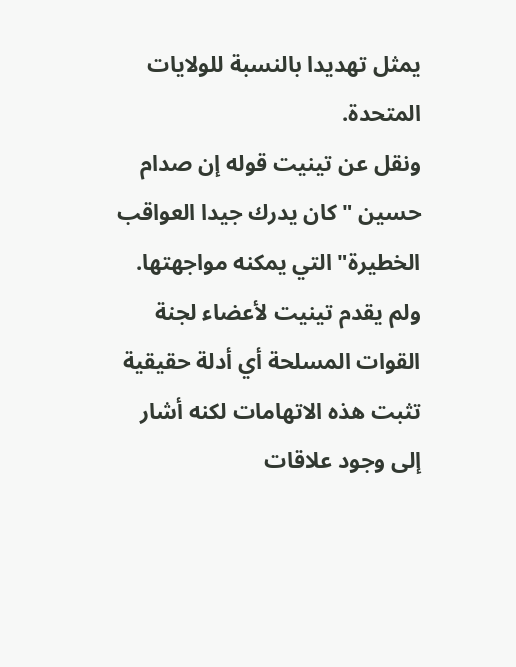يمثل تهديدا بالنسبة للولايات المتحدة.
ونقل عن تينيت قوله إن صدام حسين "كان يدرك جيدا العواقب الخطيرة" التي يمكنه مواجهتها.
ولم يقدم تينيت لأعضاء لجنة القوات المسلحة أي أدلة حقيقية تثبت هذه الاتهامات لكنه أشار إلى وجود علاقات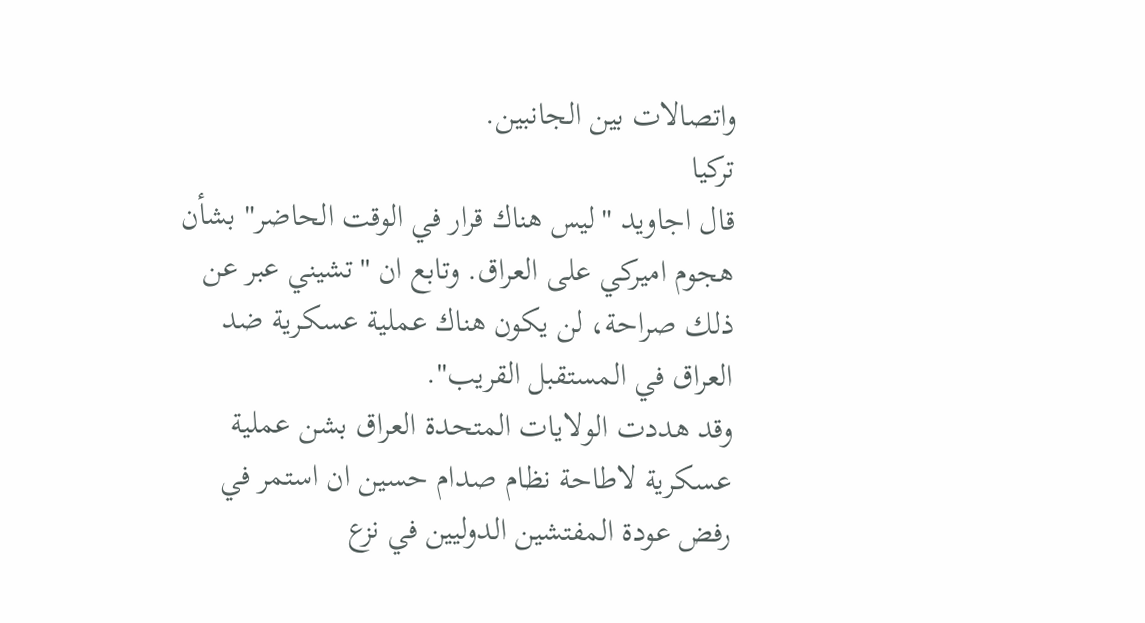واتصالات بين الجانبين.
تركيا
قال اجاويد "ليس هناك قرار في الوقت الحاضر" بشأن هجوم اميركي على العراق. وتابع ان "تشيني عبر عن ذلك صراحة، لن يكون هناك عملية عسكرية ضد العراق في المستقبل القريب".
وقد هددت الولايات المتحدة العراق بشن عملية عسكرية لاطاحة نظام صدام حسين ان استمر في رفض عودة المفتشين الدوليين في نزع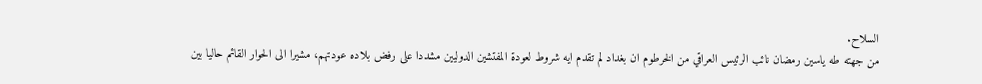السلاح.
من جهته طه ياسين رمضان نائب الرئيس العراقي من الخرطوم ان بغداد لم تقدم ايه شروط لعودة المفتشين الدوليين مشددا على رفض بلاده عودتهم، مشيرا الى الحوار القائم حاليا بين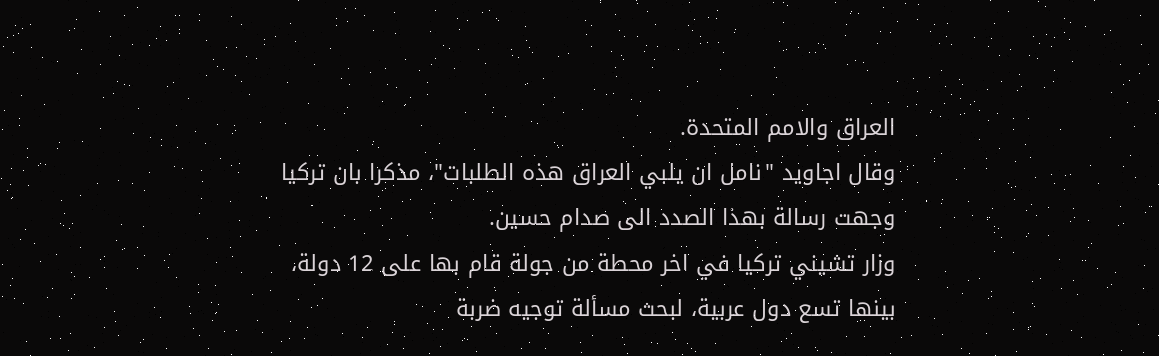العراق والامم المتحدة.
وقال اجاويد "نامل ان يلبي العراق هذه الطلبات"، مذكرا بان تركيا وجهت رسالة بهذا الصدد الى صدام حسين.
وزار تشيني تركيا في اخر محطة من جولة قام بها على 12 دولة، بينها تسع دول عربية، لبحث مسألة توجيه ضربة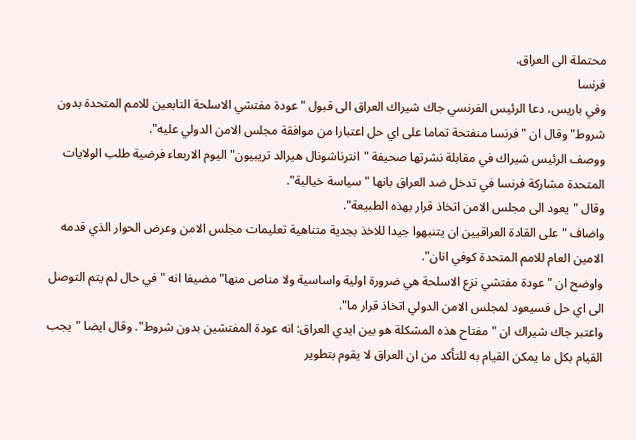محتملة الى العراق.
فرنسا
وفي باريس، دعا الرئيس الفرنسي جاك شيراك العراق الى قبول "عودة مفتشي الاسلحة التابعين للامم المتحدة بدون شروط" وقال ان "فرنسا منفتحة تماما على اي حل اعتبارا من موافقة مجلس الامن الدولي عليه".
ووصف الرئيس شيراك في مقابلة نشرتها صحيفة "انترناشونال هيرالد تريبيون" اليوم الاربعاء فرضية طلب الولايات المتحدة مشاركة فرنسا في تدخل ضد العراق بانها "سياسة خيالية".
وقال "يعود الى مجلس الامن اتخاذ قرار بهذه الطبيعة".
واضاف "على القادة العراقيين ان يتنبهوا جيدا للاخذ بجدية متناهية تعليمات مجلس الامن وعرض الحوار الذي قدمه الامين العام للامم المتحدة كوفي انان".
واوضح ان "عودة مفتشي نزع الاسلحة هي ضرورة اولية واساسية ولا مناص منها" مضيفا انه "في حال لم يتم التوصل الى اي حل فسيعود لمجلس الامن الدولي اتخاذ قرار ما".
واعتبر جاك شيراك ان "مفتاح هذه المشكلة هو بين ايدي العراق: انه عودة المفتشين بدون شروط". وقال ايضا "يجب القيام بكل ما يمكن القيام به للتأكد من ان العراق لا يقوم بتطوير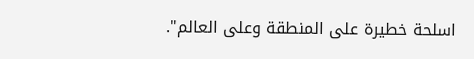اسلحة خطيرة على المنطقة وعلى العالم".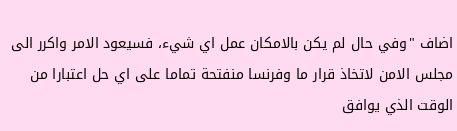اضاف "وفي حال لم يكن بالامكان عمل اي شيء، فسيعود الامر واكرر الى مجلس الامن لاتخاذ قرار ما وفرنسا منفتحة تماما على اي حل اعتبارا من الوقت الذي يوافق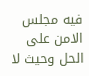فيه مجلس الامن على الحل وحيث لا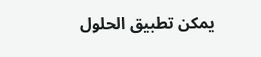يمكن تطبيق الحلول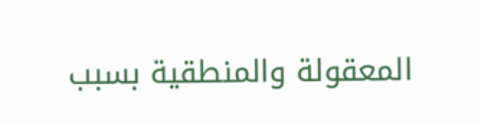المعقولة والمنطقية بسبب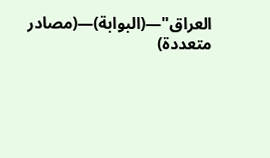العراق"—(البوابة)—(مصادر متعددة)